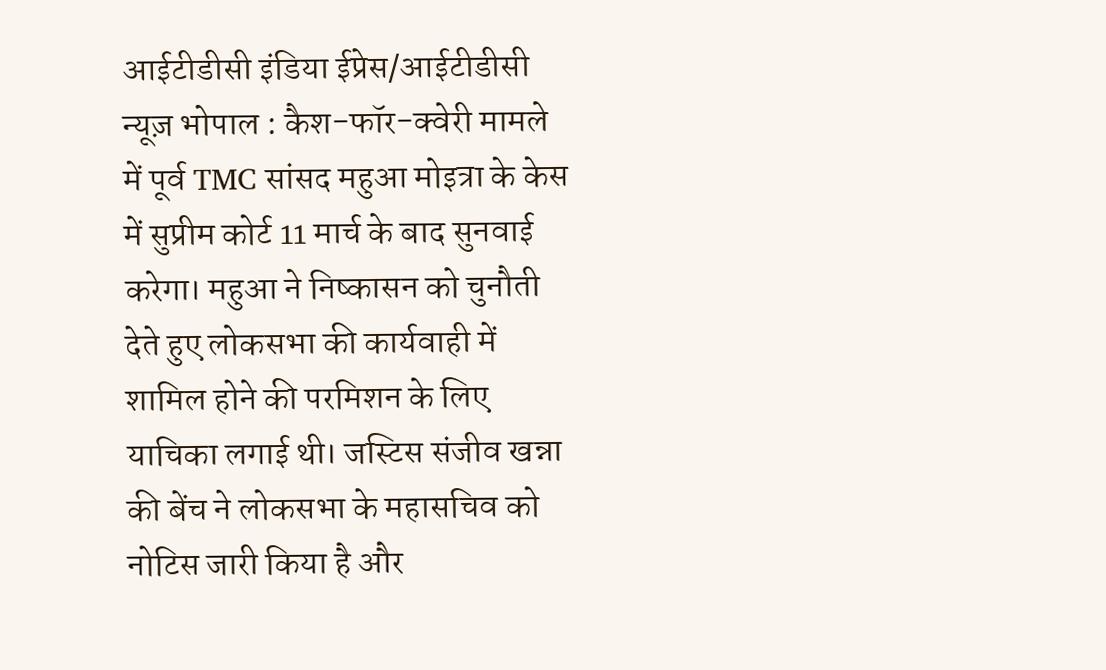आईटीडीसी इंडिया ईप्रेस/आईटीडीसी न्यूज़ भोपाल : कैश-फॉर-क्वेरी मामले में पूर्व TMC सांसद महुआ मोइत्रा के केस में सुप्रीम कोर्ट 11 मार्च के बाद सुनवाई करेगा। महुआ ने निष्कासन को चुनौती देते हुए लोकसभा की कार्यवाही में शामिल होने की परमिशन के लिए याचिका लगाई थी। जस्टिस संजीव खन्ना की बेंच ने लोकसभा के महासचिव को नोटिस जारी किया है और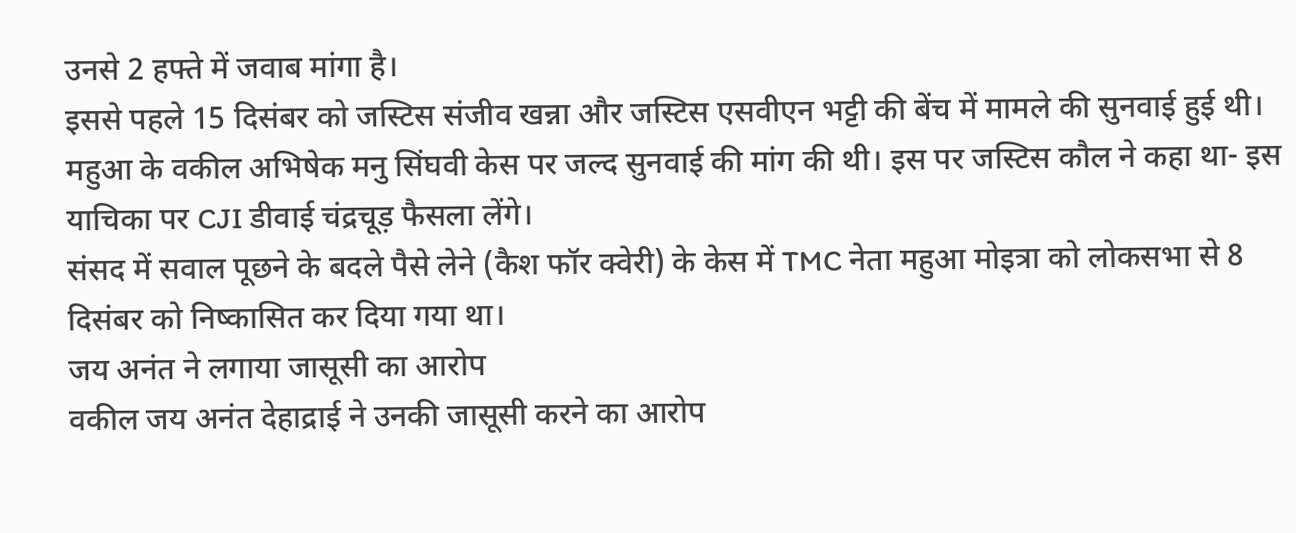उनसे 2 हफ्ते में जवाब मांगा है।
इससे पहले 15 दिसंबर को जस्टिस संजीव खन्ना और जस्टिस एसवीएन भट्टी की बेंच में मामले की सुनवाई हुई थी। महुआ के वकील अभिषेक मनु सिंघवी केस पर जल्द सुनवाई की मांग की थी। इस पर जस्टिस कौल ने कहा था- इस याचिका पर CJI डीवाई चंद्रचूड़ फैसला लेंगे।
संसद में सवाल पूछने के बदले पैसे लेने (कैश फॉर क्वेरी) के केस में TMC नेता महुआ मोइत्रा को लोकसभा से 8 दिसंबर को निष्कासित कर दिया गया था।
जय अनंत ने लगाया जासूसी का आरोप
वकील जय अनंत देहाद्राई ने उनकी जासूसी करने का आरोप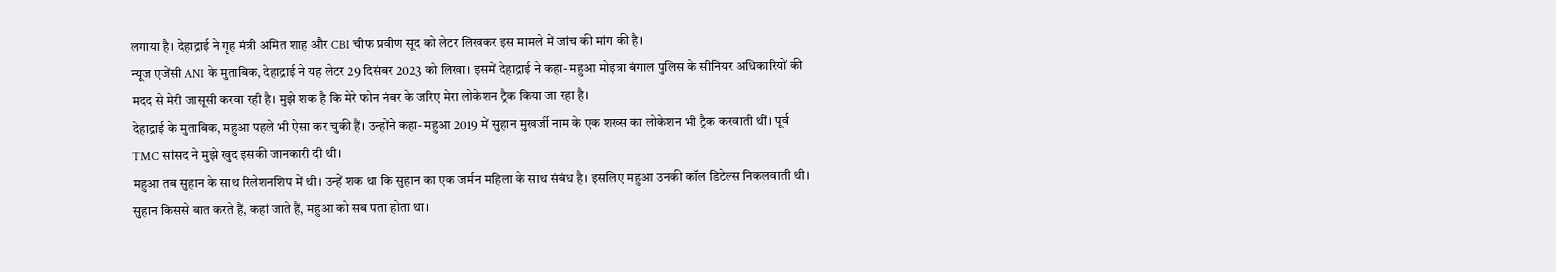लगाया है। देहाद्राई ने गृह मंत्री अमित शाह और CBI चीफ प्रवीण सूद को लेटर लिखकर इस मामले में जांच की मांग की है।
न्यूज एजेंसी ANI के मुताबिक, देहाद्राई ने यह लेटर 29 दिसंबर 2023 को लिखा। इसमें देहाद्राई ने कहा- महुआ मोइत्रा बंगाल पुलिस के सीनियर अधिकारियों की मदद से मेरी जासूसी करवा रही है। मुझे शक है कि मेरे फोन नंबर के जरिए मेरा लोकेशन ट्रैक किया जा रहा है।
देहाद्राई के मुताबिक, महुआ पहले भी ऐसा कर चुकी हैं। उन्होंने कहा- महुआ 2019 में सुहान मुखर्जी नाम के एक शख्स का लोकेशन भी ट्रैक करवाती थीं। पूर्व TMC सांसद ने मुझे खुद इसकी जानकारी दी थी।
महुआ तब सुहान के साथ रिलेशनशिप में थी। उन्हें शक था कि सुहान का एक जर्मन महिला के साथ संबंध है। इसलिए महुआ उनकी कॉल डिटेल्स निकलवाती थी। सुहान किससे बात करते हैं, कहां जाते हैं, महुआ को सब पता होता था।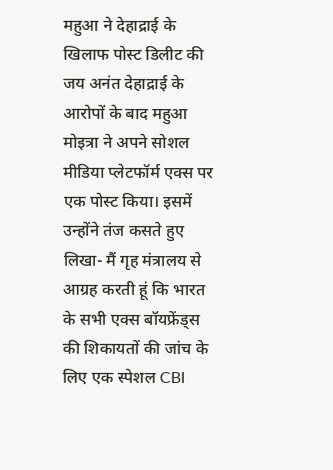महुआ ने देहाद्राई के खिलाफ पोस्ट डिलीट की
जय अनंत देहाद्राई के आरोपों के बाद महुआ मोइत्रा ने अपने सोशल मीडिया प्लेटफॉर्म एक्स पर एक पोस्ट किया। इसमें उन्होंने तंज कसते हुए लिखा- मैं गृह मंत्रालय से आग्रह करती हूं कि भारत के सभी एक्स बॉयफ्रेंड्स की शिकायतों की जांच के लिए एक स्पेशल CBI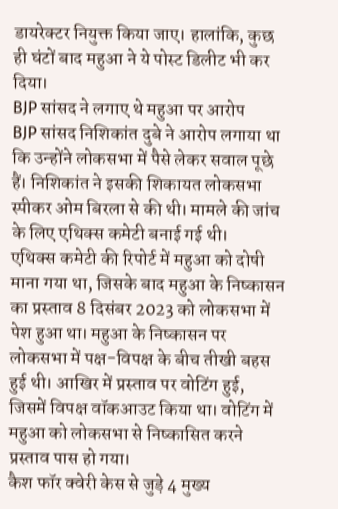डायरेक्टर नियुक्त किया जाए। हालांकि, कुछ ही घंटों बाद महुआ ने ये पोस्ट डिलीट भी कर दिया।
BJP सांसद ने लगाए थे महुआ पर आरोप
BJP सांसद निशिकांत दुबे ने आरोप लगाया था कि उन्होंने लोकसभा में पैसे लेकर सवाल पूछे हैं। निशिकांत ने इसकी शिकायत लोकसभा स्पीकर ओम बिरला से की थी। मामले की जांच के लिए एथिक्स कमेटी बनाई गई थी।
एथिक्स कमेटी की रिपोर्ट में महुआ को दोषी माना गया था, जिसके बाद महुआ के निष्कासन का प्रस्ताव 8 दिसंबर 2023 को लोकसभा में पेश हुआ था। महुआ के निष्कासन पर लोकसभा में पक्ष-विपक्ष के बीच तीखी बहस हुई थी। आखिर में प्रस्ताव पर वोटिंग हुई, जिसमें विपक्ष वॉकआउट किया था। वोटिंग में महुआ को लोकसभा से निष्कासित करने प्रस्ताव पास हो गया।
कैश फॉर क्वेरी केस से जुड़े 4 मुख्य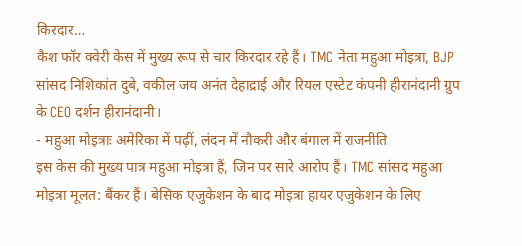किरदार…
कैश फॉर क्वेरी केस में मुख्य रूप से चार किरदार रहे हैं। TMC नेता महुआ मोइत्रा, BJP सांसद निशिकांत दुबे, वकील जय अनंत देहाद्राई और रियल एस्टेट कंपनी हीरानंदानी ग्रुप के CEO दर्शन हीरानंदानी।
- महुआ मोइत्राः अमेरिका में पढ़ीं, लंदन में नौकरी और बंगाल में राजनीति
इस केस की मुख्य पात्र महुआ मोइत्रा हैं, जिन पर सारे आरोप हैं। TMC सांसद महुआ मोइत्रा मूलत: बैंकर हैं। बेसिक एजुकेशन के बाद मोइत्रा हायर एजुकेशन के लिए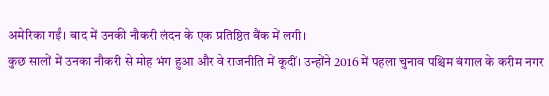अमेरिका गईं। बाद में उनकी नौकरी लंदन के एक प्रतिष्ठित बैंक में लगी।
कुछ सालों में उनका नौकरी से मोह भंग हुआ और वे राजनीति में कूदीं। उन्होंने 2016 में पहला चुनाव पश्चिम बंगाल के करीम नगर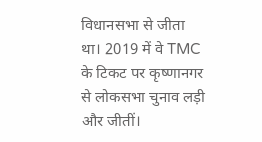विधानसभा से जीता था। 2019 में वे TMC के टिकट पर कृष्णानगर से लोकसभा चुनाव लड़ी और जीतीं।